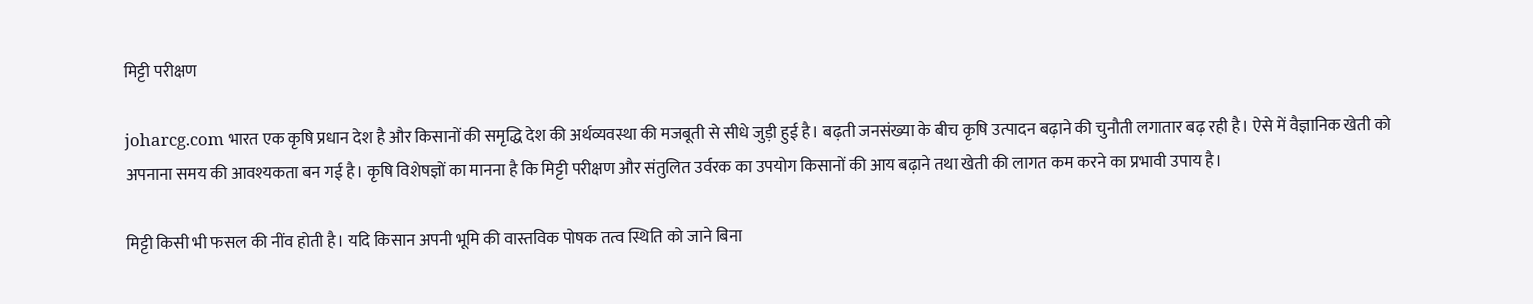मिट्टी परीक्षण

joharcg.com भारत एक कृषि प्रधान देश है और किसानों की समृद्धि देश की अर्थव्यवस्था की मजबूती से सीधे जुड़ी हुई है। बढ़ती जनसंख्या के बीच कृषि उत्पादन बढ़ाने की चुनौती लगातार बढ़ रही है। ऐसे में वैज्ञानिक खेती को अपनाना समय की आवश्यकता बन गई है। कृषि विशेषज्ञों का मानना है कि मिट्टी परीक्षण और संतुलित उर्वरक का उपयोग किसानों की आय बढ़ाने तथा खेती की लागत कम करने का प्रभावी उपाय है।

मिट्टी किसी भी फसल की नींव होती है। यदि किसान अपनी भूमि की वास्तविक पोषक तत्व स्थिति को जाने बिना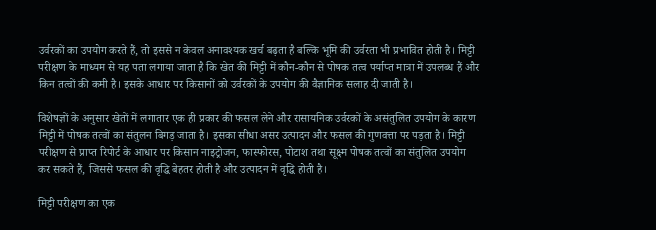उर्वरकों का उपयोग करते हैं, तो इससे न केवल अनावश्यक खर्च बढ़ता है बल्कि भूमि की उर्वरता भी प्रभावित होती है। मिट्टी परीक्षण के माध्यम से यह पता लगाया जाता है कि खेत की मिट्टी में कौन-कौन से पोषक तत्व पर्याप्त मात्रा में उपलब्ध हैं और किन तत्वों की कमी है। इसके आधार पर किसानों को उर्वरकों के उपयोग की वैज्ञानिक सलाह दी जाती है।

विशेषज्ञों के अनुसार खेतों में लगातार एक ही प्रकार की फसल लेने और रासायनिक उर्वरकों के असंतुलित उपयोग के कारण मिट्टी में पोषक तत्वों का संतुलन बिगड़ जाता है। इसका सीधा असर उत्पादन और फसल की गुणवत्ता पर पड़ता है। मिट्टी परीक्षण से प्राप्त रिपोर्ट के आधार पर किसान नाइट्रोजन, फास्फोरस, पोटाश तथा सूक्ष्म पोषक तत्वों का संतुलित उपयोग कर सकते हैं, जिससे फसल की वृद्धि बेहतर होती है और उत्पादन में वृद्धि होती है।

मिट्टी परीक्षण का एक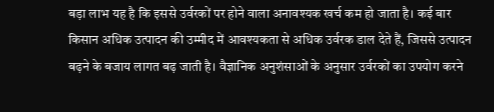बड़ा लाभ यह है कि इससे उर्वरकों पर होने वाला अनावश्यक खर्च कम हो जाता है। कई बार किसान अधिक उत्पादन की उम्मीद में आवश्यकता से अधिक उर्वरक डाल देते हैं, जिससे उत्पादन बढ़ने के बजाय लागत बढ़ जाती है। वैज्ञानिक अनुशंसाओं के अनुसार उर्वरकों का उपयोग करने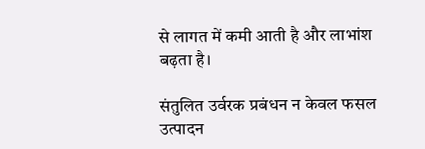से लागत में कमी आती है और लाभांश बढ़ता है।

संतुलित उर्वरक प्रबंधन न केवल फसल उत्पादन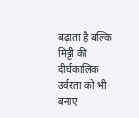बढ़ाता है बल्कि मिट्टी की दीर्घकालिक उर्वरता को भी बनाए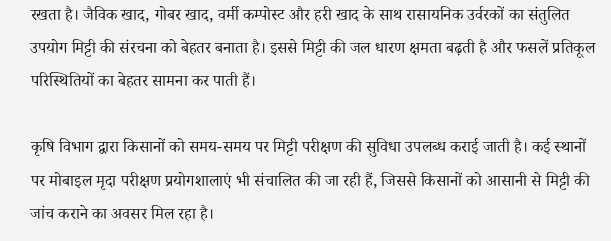रखता है। जैविक खाद, गोबर खाद, वर्मी कम्पोस्ट और हरी खाद के साथ रासायनिक उर्वरकों का संतुलित उपयोग मिट्टी की संरचना को बेहतर बनाता है। इससे मिट्टी की जल धारण क्षमता बढ़ती है और फसलें प्रतिकूल परिस्थितियों का बेहतर सामना कर पाती हैं।

कृषि विभाग द्वारा किसानों को समय-समय पर मिट्टी परीक्षण की सुविधा उपलब्ध कराई जाती है। कई स्थानों पर मोबाइल मृदा परीक्षण प्रयोगशालाएं भी संचालित की जा रही हैं, जिससे किसानों को आसानी से मिट्टी की जांच कराने का अवसर मिल रहा है।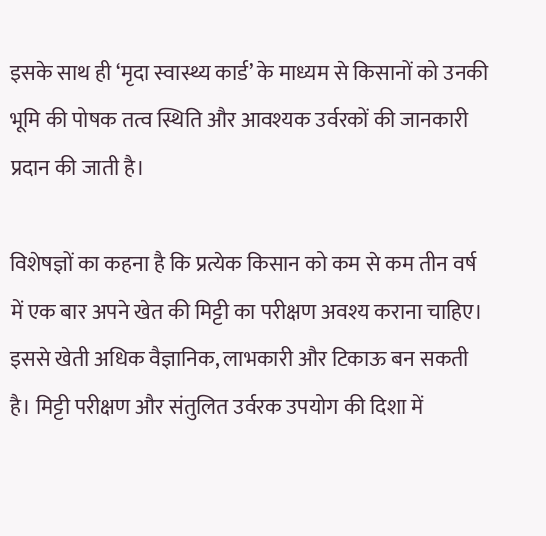इसके साथ ही ‘मृदा स्वास्थ्य कार्ड’ के माध्यम से किसानों को उनकी भूमि की पोषक तत्व स्थिति और आवश्यक उर्वरकों की जानकारी प्रदान की जाती है।

विशेषज्ञों का कहना है कि प्रत्येक किसान को कम से कम तीन वर्ष में एक बार अपने खेत की मिट्टी का परीक्षण अवश्य कराना चाहिए। इससे खेती अधिक वैज्ञानिक, लाभकारी और टिकाऊ बन सकती है। मिट्टी परीक्षण और संतुलित उर्वरक उपयोग की दिशा में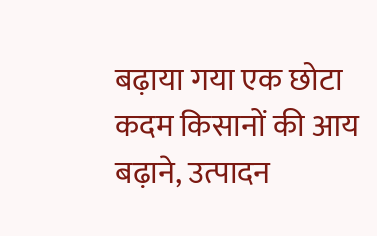बढ़ाया गया एक छोटा कदम किसानों की आय बढ़ाने, उत्पादन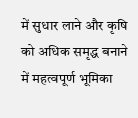में सुधार लाने और कृषि को अधिक समृद्ध बनाने में महत्वपूर्ण भूमिका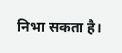निभा सकता है।